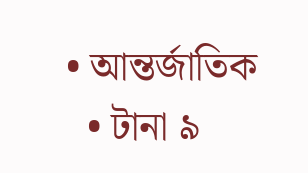• আন্তর্জাতিক
  • টানা ৯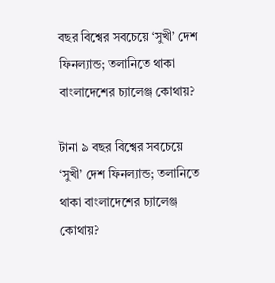বছর বিশ্বের সবচেয়ে ‘সুখী’ দেশ ফিনল্যান্ড; তলানিতে থাকা বাংলাদেশের চ্যালেঞ্জ কোথায়?

টানা ৯ বছর বিশ্বের সবচেয়ে ‘সুখী’ দেশ ফিনল্যান্ড; তলানিতে থাকা বাংলাদেশের চ্যালেঞ্জ কোথায়?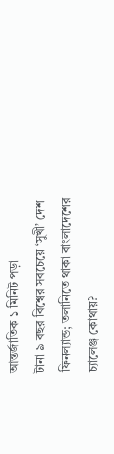আন্তর্জাতিক ১ মিনিট পড়া
টানা ৯ বছর বিশ্বের সবচেয়ে ‘সুখী’ দেশ ফিনল্যান্ড; তলানিতে থাকা বাংলাদেশের চ্যালেঞ্জ কোথায়?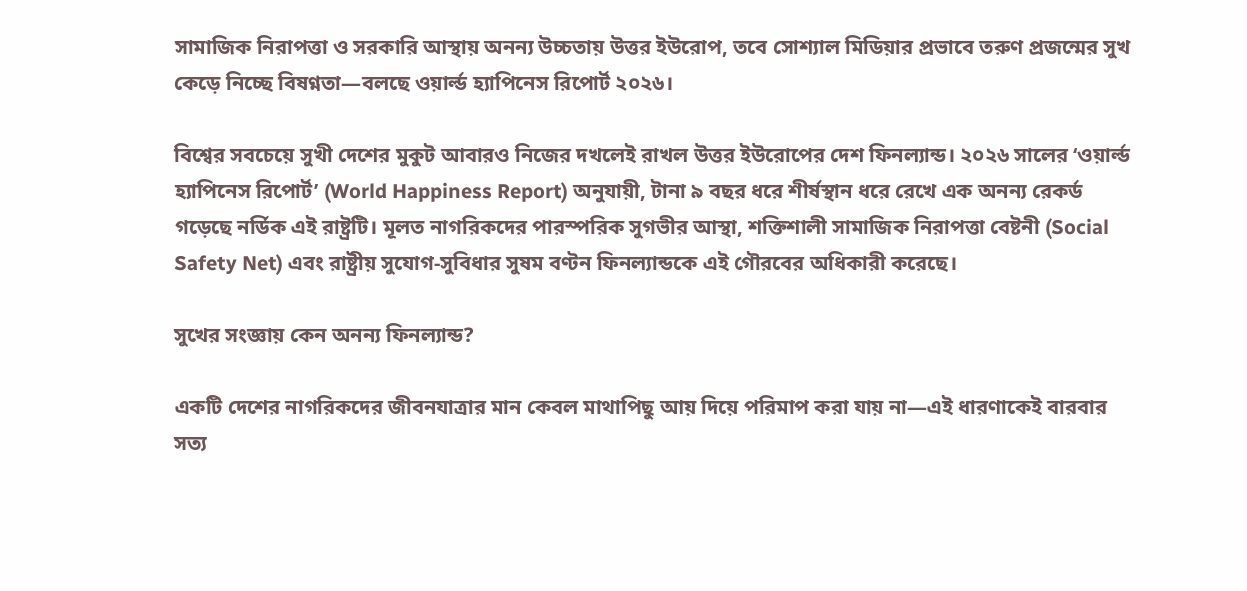সামাজিক নিরাপত্তা ও সরকারি আস্থায় অনন্য উচ্চতায় উত্তর ইউরোপ, তবে সোশ্যাল মিডিয়ার প্রভাবে তরুণ প্রজন্মের সুখ কেড়ে নিচ্ছে বিষণ্নতা—বলছে ওয়ার্ল্ড হ্যাপিনেস রিপোর্ট ২০২৬।

বিশ্বের সবচেয়ে সুখী দেশের মুকুট আবারও নিজের দখলেই রাখল উত্তর ইউরোপের দেশ ফিনল্যান্ড। ২০২৬ সালের ‘ওয়ার্ল্ড হ্যাপিনেস রিপোর্ট’ (World Happiness Report) অনুযায়ী, টানা ৯ বছর ধরে শীর্ষস্থান ধরে রেখে এক অনন্য রেকর্ড গড়েছে নর্ডিক এই রাষ্ট্রটি। মূলত নাগরিকদের পারস্পরিক সুগভীর আস্থা, শক্তিশালী সামাজিক নিরাপত্তা বেষ্টনী (Social Safety Net) এবং রাষ্ট্রীয় সুযোগ-সুবিধার সুষম বণ্টন ফিনল্যান্ডকে এই গৌরবের অধিকারী করেছে।

সুখের সংজ্ঞায় কেন অনন্য ফিনল্যান্ড?

একটি দেশের নাগরিকদের জীবনযাত্রার মান কেবল মাথাপিছু আয় দিয়ে পরিমাপ করা যায় না—এই ধারণাকেই বারবার সত্য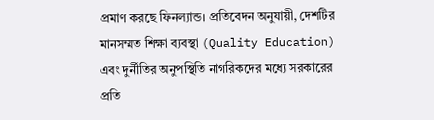প্রমাণ করছে ফিনল্যান্ড। প্রতিবেদন অনুযায়ী, দেশটির মানসম্মত শিক্ষা ব্যবস্থা (Quality Education) এবং দুর্নীতির অনুপস্থিতি নাগরিকদের মধ্যে সরকারের প্রতি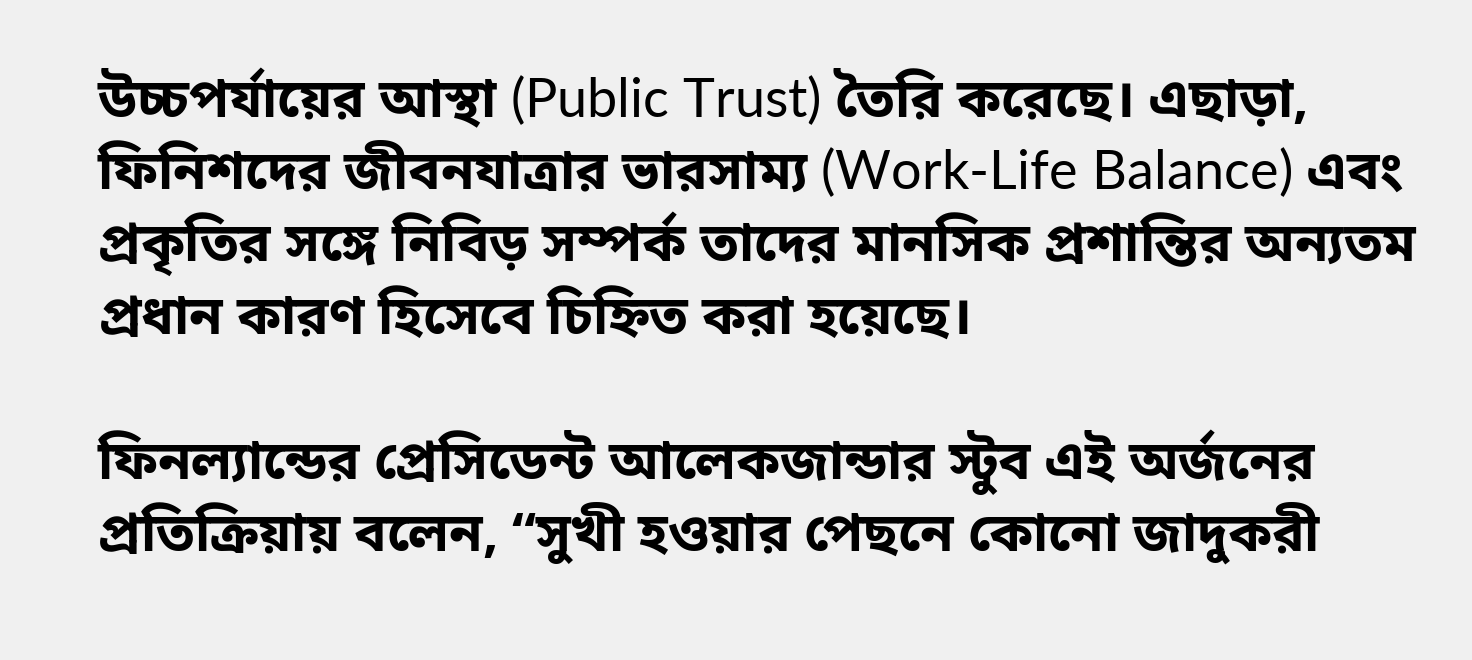উচ্চপর্যায়ের আস্থা (Public Trust) তৈরি করেছে। এছাড়া, ফিনিশদের জীবনযাত্রার ভারসাম্য (Work-Life Balance) এবং প্রকৃতির সঙ্গে নিবিড় সম্পর্ক তাদের মানসিক প্রশান্তির অন্যতম প্রধান কারণ হিসেবে চিহ্নিত করা হয়েছে।

ফিনল্যান্ডের প্রেসিডেন্ট আলেকজান্ডার স্টুব এই অর্জনের প্রতিক্রিয়ায় বলেন, “সুখী হওয়ার পেছনে কোনো জাদুকরী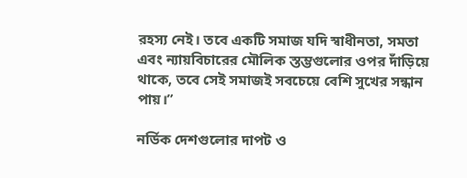রহস্য নেই। তবে একটি সমাজ যদি স্বাধীনতা, সমতা এবং ন্যায়বিচারের মৌলিক স্তম্ভগুলোর ওপর দাঁড়িয়ে থাকে, তবে সেই সমাজই সবচেয়ে বেশি সুখের সন্ধান পায়।”

নর্ডিক দেশগুলোর দাপট ও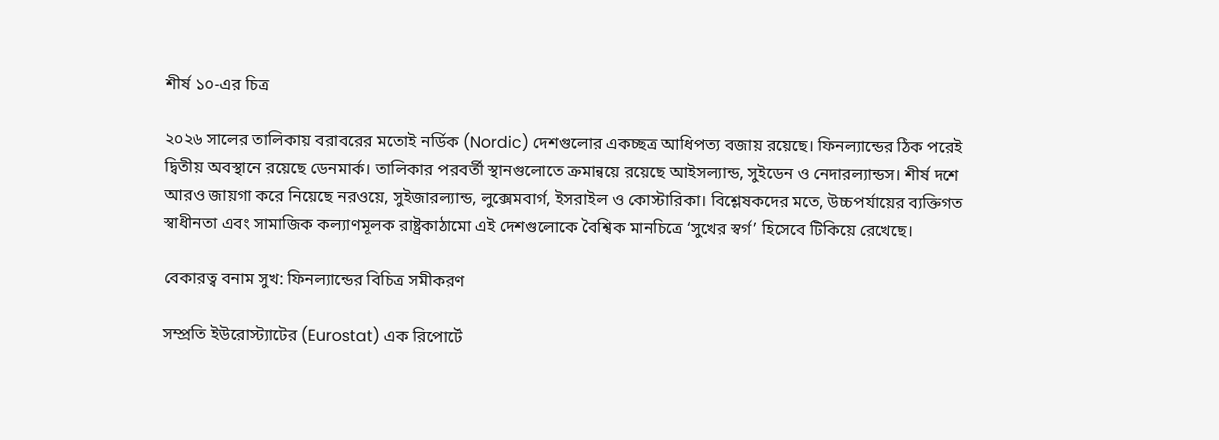শীর্ষ ১০-এর চিত্র

২০২৬ সালের তালিকায় বরাবরের মতোই নর্ডিক (Nordic) দেশগুলোর একচ্ছত্র আধিপত্য বজায় রয়েছে। ফিনল্যান্ডের ঠিক পরেই দ্বিতীয় অবস্থানে রয়েছে ডেনমার্ক। তালিকার পরবর্তী স্থানগুলোতে ক্রমান্বয়ে রয়েছে আইসল্যান্ড, সুইডেন ও নেদারল্যান্ডস। শীর্ষ দশে আরও জায়গা করে নিয়েছে নরওয়ে, সুইজারল্যান্ড, লুক্সেমবার্গ, ইসরাইল ও কোস্টারিকা। বিশ্লেষকদের মতে, উচ্চপর্যায়ের ব্যক্তিগত স্বাধীনতা এবং সামাজিক কল্যাণমূলক রাষ্ট্রকাঠামো এই দেশগুলোকে বৈশ্বিক মানচিত্রে ‘সুখের স্বর্গ’ হিসেবে টিকিয়ে রেখেছে।

বেকারত্ব বনাম সুখ: ফিনল্যান্ডের বিচিত্র সমীকরণ

সম্প্রতি ইউরোস্ট্যাটের (Eurostat) এক রিপোর্টে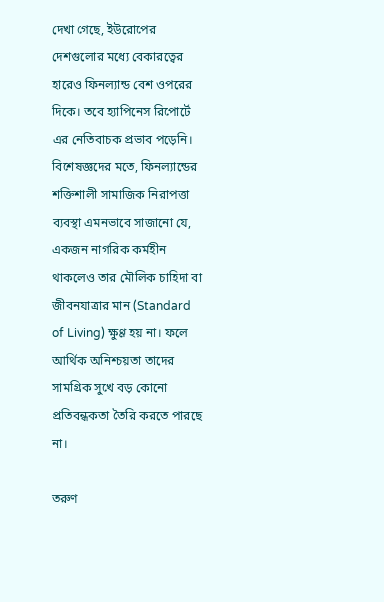দেখা গেছে, ইউরোপের দেশগুলোর মধ্যে বেকারত্বের হারেও ফিনল্যান্ড বেশ ওপরের দিকে। তবে হ্যাপিনেস রিপোর্টে এর নেতিবাচক প্রভাব পড়েনি। বিশেষজ্ঞদের মতে, ফিনল্যান্ডের শক্তিশালী সামাজিক নিরাপত্তা ব্যবস্থা এমনভাবে সাজানো যে, একজন নাগরিক কর্মহীন থাকলেও তার মৌলিক চাহিদা বা জীবনযাত্রার মান (Standard of Living) ক্ষুণ্ণ হয় না। ফলে আর্থিক অনিশ্চয়তা তাদের সামগ্রিক সুখে বড় কোনো প্রতিবন্ধকতা তৈরি করতে পারছে না।

তরুণ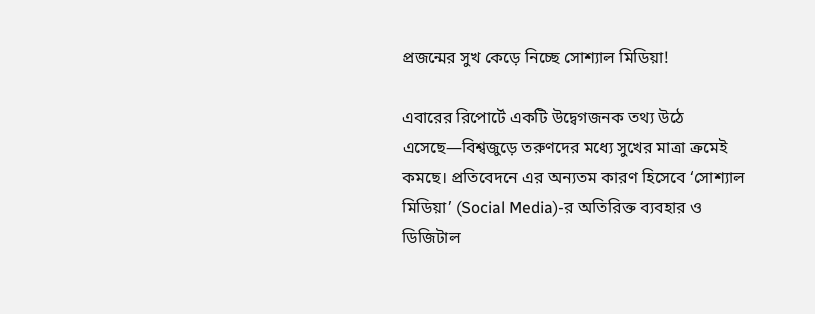প্রজন্মের সুখ কেড়ে নিচ্ছে সোশ্যাল মিডিয়া!

এবারের রিপোর্টে একটি উদ্বেগজনক তথ্য উঠে এসেছে—বিশ্বজুড়ে তরুণদের মধ্যে সুখের মাত্রা ক্রমেই কমছে। প্রতিবেদনে এর অন্যতম কারণ হিসেবে ‘সোশ্যাল মিডিয়া’ (Social Media)-র অতিরিক্ত ব্যবহার ও ডিজিটাল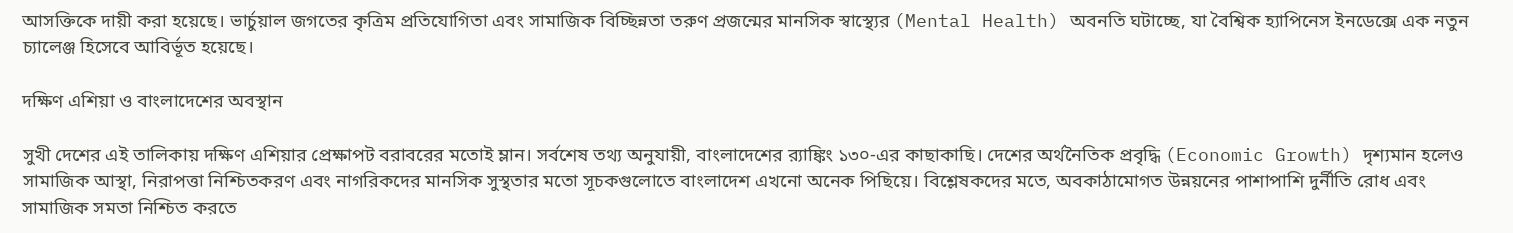আসক্তিকে দায়ী করা হয়েছে। ভার্চুয়াল জগতের কৃত্রিম প্রতিযোগিতা এবং সামাজিক বিচ্ছিন্নতা তরুণ প্রজন্মের মানসিক স্বাস্থ্যের (Mental Health) অবনতি ঘটাচ্ছে, যা বৈশ্বিক হ্যাপিনেস ইনডেক্সে এক নতুন চ্যালেঞ্জ হিসেবে আবির্ভূত হয়েছে।

দক্ষিণ এশিয়া ও বাংলাদেশের অবস্থান

সুখী দেশের এই তালিকায় দক্ষিণ এশিয়ার প্রেক্ষাপট বরাবরের মতোই ম্লান। সর্বশেষ তথ্য অনুযায়ী, বাংলাদেশের র‍্যাঙ্কিং ১৩০-এর কাছাকাছি। দেশের অর্থনৈতিক প্রবৃদ্ধি (Economic Growth) দৃশ্যমান হলেও সামাজিক আস্থা, নিরাপত্তা নিশ্চিতকরণ এবং নাগরিকদের মানসিক সুস্থতার মতো সূচকগুলোতে বাংলাদেশ এখনো অনেক পিছিয়ে। বিশ্লেষকদের মতে, অবকাঠামোগত উন্নয়নের পাশাপাশি দুর্নীতি রোধ এবং সামাজিক সমতা নিশ্চিত করতে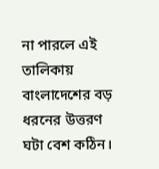না পারলে এই তালিকায় বাংলাদেশের বড় ধরনের উত্তরণ ঘটা বেশ কঠিন।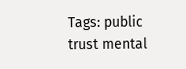Tags: public trust mental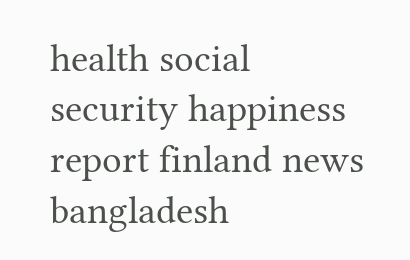health social security happiness report finland news bangladesh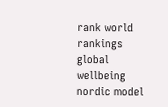rank world rankings global wellbeing nordic model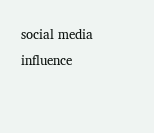social media influence